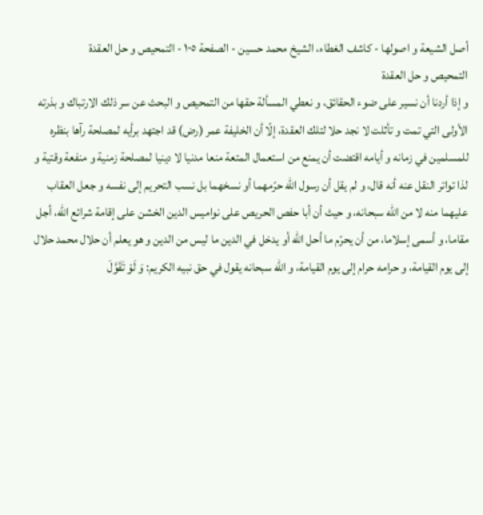أصل الشيعة و اصولها - كاشف الغطاء، الشيخ محمد حسين - الصفحة ١٠٥ - التمحيص و حل العقدة
التمحيص و حل العقدة
و إذا أردنا أن نسير على ضوء الحقائق، و نعطي المسألة حقها من التمحيص و البحث عن سر ذلك الارتباك و بذرته الأولى التي تمت و تأثلت لا نجد حلا لتلك العقدة، إلّا أن الخليفة عمر (رض) قد اجتهد برأيه لمصلحة رآها بنظره للمسلمين في زمانه و أيامه اقتضت أن يمنع من استعمال المتعة منعا مدنيا لا دينيا لمصلحة زمنية و منفعة وقتية و لذا تواتر النقل عنه أنه قال، و لم يقل أن رسول اللّه حرّمهما أو نسخهما بل نسب التحريم إلى نفسه و جعل العقاب عليهما منه لا من اللّه سبحانه، و حيث أن أبا حفص الحريص على نواميس الدين الخشن على إقامة شرائع اللّه، أجل مقاما، و أسمى إسلاما، من أن يحرّم ما أحل اللّه أو يدخل في الدين ما ليس من الدين و هو يعلم أن حلال محمد حلال إلى يوم القيامة، و حرامه حرام إلى يوم القيامة، و اللّه سبحانه يقول في حق نبيه الكريم: وَ لَوْ تَقَوَّلَ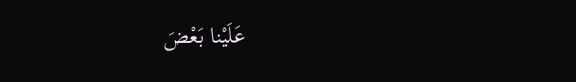عَلَيْنا بَعْضَ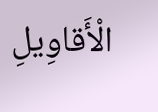الْأَقاوِيلِ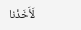لَأَخَذْنا